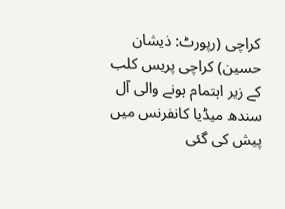کراچی (رپورٹ: ذیشان حسین) کراچی پریس کلب کے زیر اہتمام ہونے والی آل سندھ میڈیا کانفرنس میں پیش کی گئی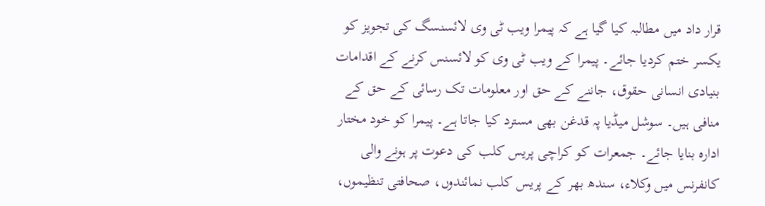قرار داد میں مطالبہ کیا گیا ہے کہ پیمرا ویب ٹی وی لائسنسگ کی تجویز کو یکسر ختم کردیا جائے۔ پیمرا کے ویب ٹی وی کو لائسنس کرنے کے اقدامات بنیادی انسانی حقوق، جاننے کے حق اور معلومات تک رسائی کے حق کے منافی ہیں۔ سوشل میڈیا پہ قدغن بھی مسترد کیا جاتا ہے۔ پیمرا کو خود مختار ادارہ بنایا جائے۔ جمعرات کو کراچی پریس کلب کی دعوت پر ہونے والی کانفرنس میں وکلاء، سندھ بھر کے پریس کلب نمائندوں، صحافتی تنظیموں،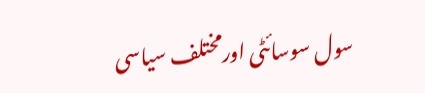سول سوسائٹی اورمختلف سیاسی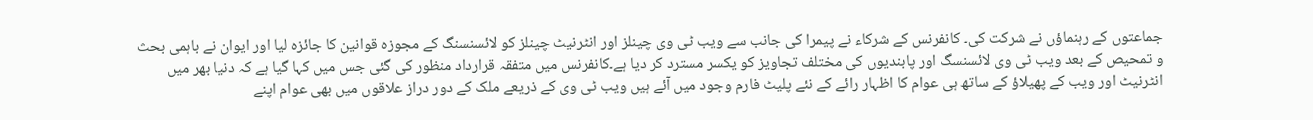جماعتوں کے رہنماؤں نے شرکت کی۔ کانفرنس کے شرکاء نے پیمرا کی جانب سے ویب ٹی وی چینلز اور انٹرنیٹ چینلز کو لائسنسنگ کے مجوزہ قوانین کا جائزہ لیا اور ایوان نے باہمی بحث و تمحیص کے بعد ویب ٹی وی لائسنسگ اور پابندیوں کی مختلف تجاویز کو یکسر مسترد کر دیا ہے۔کانفرنس میں متفقہ قرارداد منظور کی گئی جس میں کہا گیا ہے کہ دنیا بھر میں انٹرنیٹ اور ویب کے پھیلاؤ کے ساتھ ہی عوام کا اظہار رائے کے نئے پلیٹ فارم وجود میں آئے ہیں ویب ٹی وی کے ذریعے ملک کے دور دراز علاقوں میں بھی عوام اپنے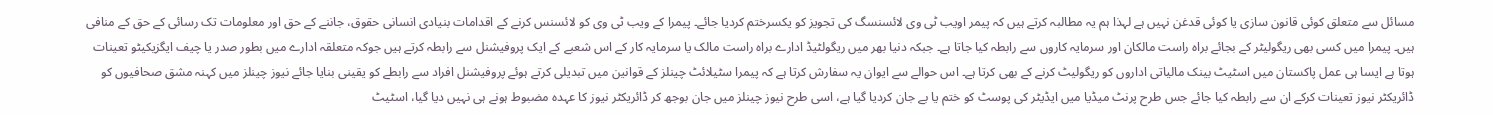مسائل سے متعلق کوئی قانون سازی یا کوئی قدغن نہیں ہے لہذا ہم یہ مطالبہ کرتے ہیں کہ پیمر اویب ٹی وی لائسنسگ کی تجویز کو یکسرختم کردیا جائے۔ پیمرا کے ویب ٹی وی کو لائسنس کرنے کے اقدامات بنیادی انسانی حقوق، جاننے کے حق اور معلومات تک رسائی کے حق کے منافی ہیں۔ پیمرا میں کسی بھی ریگولیٹر کے بجائے براہ راست مالکان اور سرمایہ کاروں سے رابطہ کیا جاتا ہے۔ جبکہ دنیا بھر میں ریگولٹیڈ ادارے براہ راست مالک یا سرمایہ کار کے اس شعبے کے ایک پروفیشنل سے رابطہ کرتے ہیں جوکہ متعلقہ ادارے میں بطور صدر یا چیف ایگزیکیٹو تعینات ہوتا ہے ایسا ہی عمل پاکستان میں اسٹیٹ بینک مالیاتی اداروں کو ریگولیٹ کرنے کے بھی کرتا ہے۔ اس حوالے سے ایوان یہ سفارش کرتا ہے کہ پیمرا سٹیلائٹ چینلز کے قوانین میں تبدیلی کرتے ہوئے پروفیشنل افراد سے رابطے کو یقینی بنایا جائے نیوز چینلز میں کہنہ مشق صحافیوں کو ڈائریکٹر نیوز تعینات کرکے ان سے رابطہ کیا جائے جس طرح پرنٹ میڈیا میں ایڈیٹر کی پوسٹ کو ختم یا بے جان کردیا گیا ہے، اسی طرح نیوز چینلز میں جان بوجھ کر ڈائریکٹر نیوز کا عہدہ مضبوط ہونے ہی نہیں دیا گیا، اسٹیٹ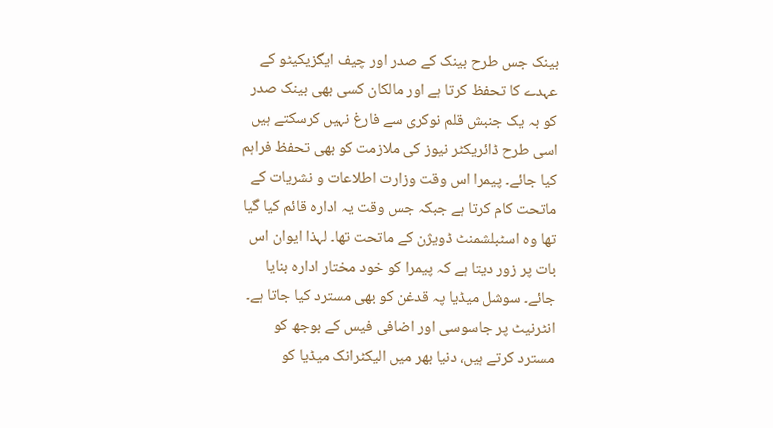بینک جس طرح بینک کے صدر اور چیف ایگزیکیٹو کے عہدے کا تحفظ کرتا ہے اور مالکان کسی بھی بینک صدر کو بہ یک جنبش قلم نوکری سے فارغ نہیں کرسکتے ہیں اسی طرح ڈائریکٹر نیوز کی ملازمت کو بھی تحفظ فراہم کیا جائے۔ پیمرا اس وقت وزارت اطلاعات و نشریات کے ماتحت کام کرتا ہے جبکہ جس وقت یہ ادارہ قائم کیا گیا تھا وہ اسٹبلشمنٹ ڈویژن کے ماتحت تھا۔ لہذا ایوان اس بات پر زور دیتا ہے کہ پیمرا کو خود مختار ادارہ بنایا جائے۔ سوشل میڈیا پہ قدغن کو بھی مسترد کیا جاتا ہے۔ انٹرنیٹ پر جاسوسی اور اضافی فیس کے بوجھ کو مسترد کرتے ہیں، دنیا بھر میں الیکٹرانک میڈیا کو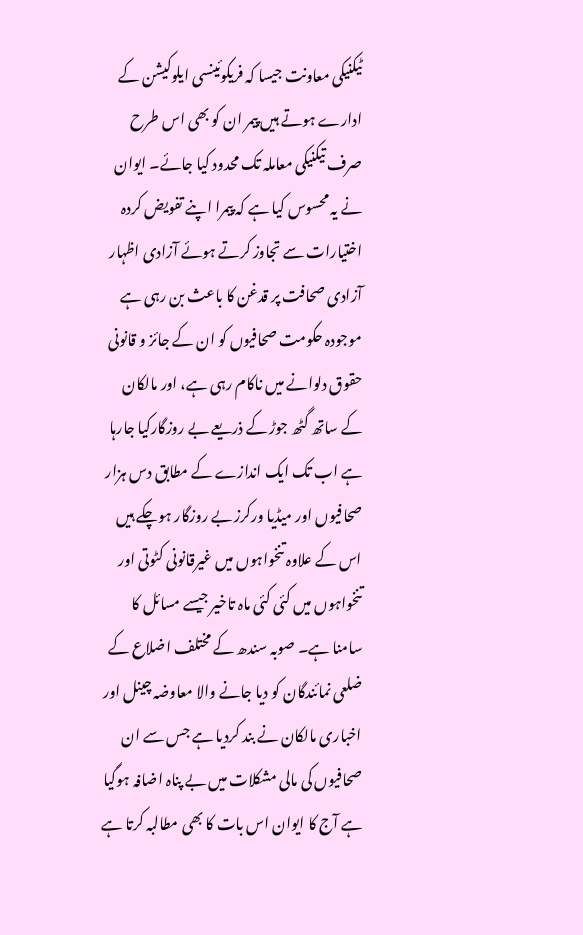ٹیکنیکی معاونت جیسا کہ فریکوئینسی ایلوکیشن کے ادارے ہوتے ہیں پیمر ان کو بھی اس طرح صرف تیکنیکی معاملہ تک محدود کیا جائے۔ ایوان نے یہ محسوس کیا ہے کہ پیمرا اپنے تفویض کردہ اختیارات سے تجاوز کرتے ہوئے آزادی اظہار آزادی صحافت پر قدغن کا باعث بن رہی ہے موجودہ حکومت صحافیوں کو ان کے جائز و قانونی حقوق دلوانے میں ناکام رہی ہے، اور مالکان کے ساتھ گٹھ جوڑ کے ذریعے بے روزگارکیا جارہا ہے اب تک ایک اندازے کے مطابق دس ہزار صحافیوں اور میڈیا ورکرز بے روزگار ہوچکے ہیں اس کے علاوہ تنخواہوں میں غیرقانونی کٹوتی اور تنخواہوں میں کئی کئی ماہ تاخیر جیسے مسائل کا سامنا ہے۔ صوبہ سندھ کے مختلف اضلاع کے ضلعی نمائندگان کو دیا جانے والا معاوضہ چینل اور اخباری مالکان نے بند کردیا ہے جس سے ان صحافیوں کی مالی مشکلات میں بے پناہ اضافہ ہوگیا ہے آج کا ایوان اس بات کا بھی مطالبہ کرتا ہے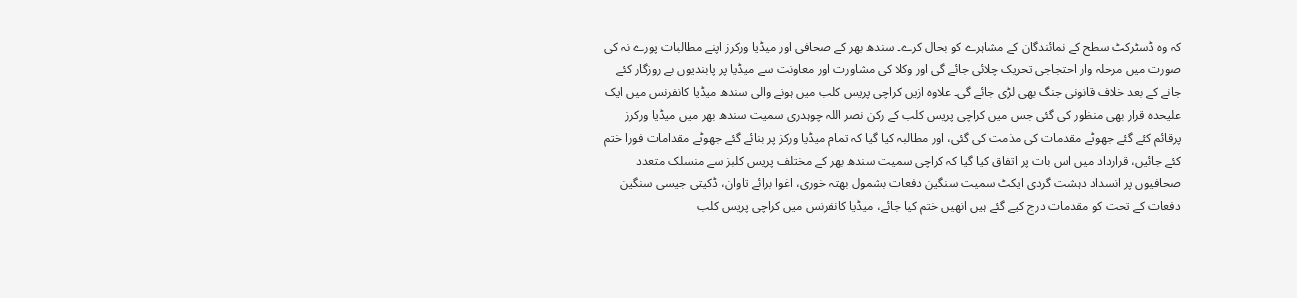کہ وہ ڈسٹرکٹ سطح کے نمائندگان کے مشاہرے کو بحال کرے۔ سندھ بھر کے صحافی اور میڈیا ورکرز اپنے مطالبات پورے نہ کی صورت میں مرحلہ وار احتجاجی تحریک چلائی جائے گی اور وکلا کی مشاورت اور معاونت سے میڈیا پر پابندیوں بے روزگار کئے جانے کے بعد خلاف قانونی جنگ بھی لڑی جائے گی۔ علاوہ ازیں کراچی پریس کلب میں ہونے والی سندھ میڈیا کانفرنس میں ایک علیحدہ قرار بھی منظور کی گئی جس میں کراچی پریس کلب کے رکن نصر اللہ چوہدری سمیت سندھ بھر میں میڈیا ورکرز پرقائم کئے گئے جھوٹے مقدمات کی مذمت کی گئی، اور مطالبہ کیا گیا کہ تمام میڈیا ورکز پر بنائے گئے جھوٹے مقدامات فورا ختم کئے جائیں، قرارداد میں اس بات پر اتفاق کیا گیا کہ کراچی سمیت سندھ بھر کے مختلف پریس کلبز سے منسلک متعدد صحافیوں پر انسداد دہشت گردی ایکٹ سمیت سنگین دفعات بشمول بھتہ خوری، اغوا برائے تاوان، ڈکیتی جیسی سنگین دفعات کے تحت کو مقدمات درج کیے گئے ہیں انھیں ختم کیا جائے، میڈیا کانفرنس میں کراچی پریس کلب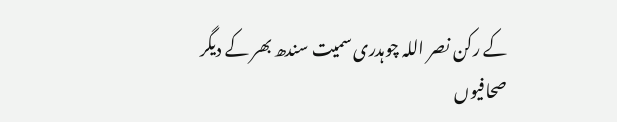کے رکن نصر اللہ چوہدری سمیت سندھ بھر کے دیگر صحافیوں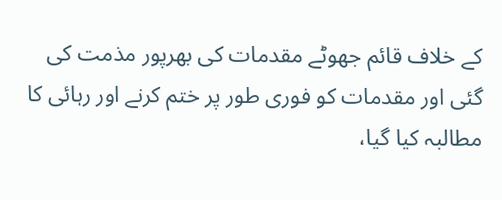کے خلاف قائم جھوٹے مقدمات کی بھرپور مذمت کی گئی اور مقدمات کو فوری طور پر ختم کرنے اور رہائی کا مطالبہ کیا گیا،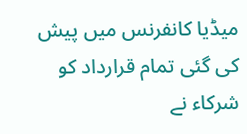میڈیا کانفرنس میں پیش کی گئی تمام قرارداد کو شرکاء نے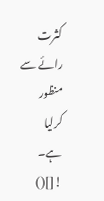کثرت رائے سے منظور کرلیا ہے۔
![]()